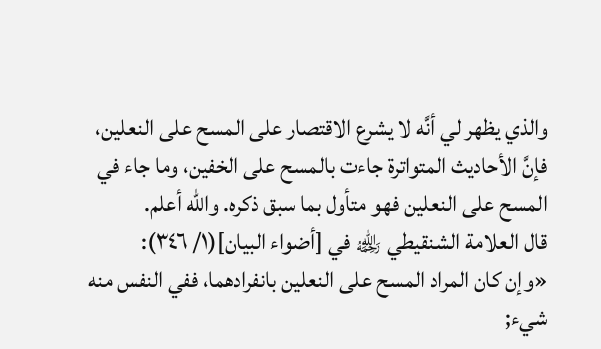والذي يظهر لي أنَّه لا يشرع الاقتصار على المسح على النعلين، فإنَّ الأحاديث المتواترة جاءت بالمسح على الخفين، وما جاء في المسح على النعلين فهو متأول بما سبق ذكره. والله أعلم.
قال العلامة الشنقيطي ﵀ في [أضواء البيان](١/ ٣٤٦):
«وإن كان المراد المسح على النعلين بانفرادهما، ففي النفس منه شيء;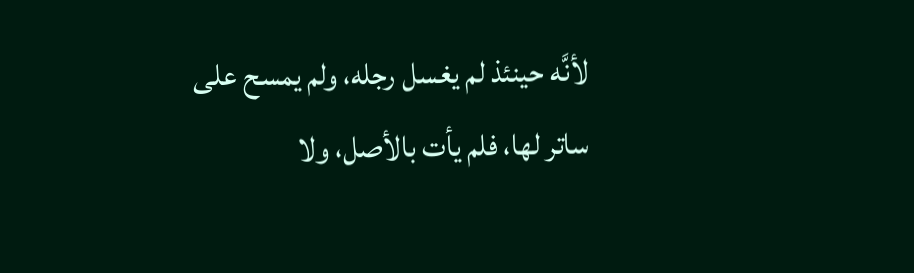لأنَّه حينئذ لم يغسل رجله، ولم يمسح على ساتر لها، فلم يأت بالأصل، ولا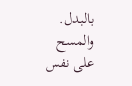بالبدل.
والمسح على نفس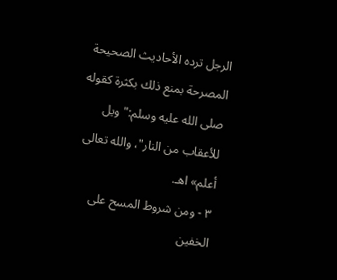الرجل ترده الأحاديث الصحيحة المصرحة بمنع ذلك بكثرة كقوله صلى الله عليه وسلم:"ويل للأعقاب من النار"، والله تعالى أعلم» اهـ.
٣ - ومن شروط المسح على الخفين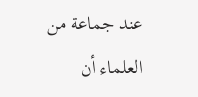عند جماعة من العلماء أن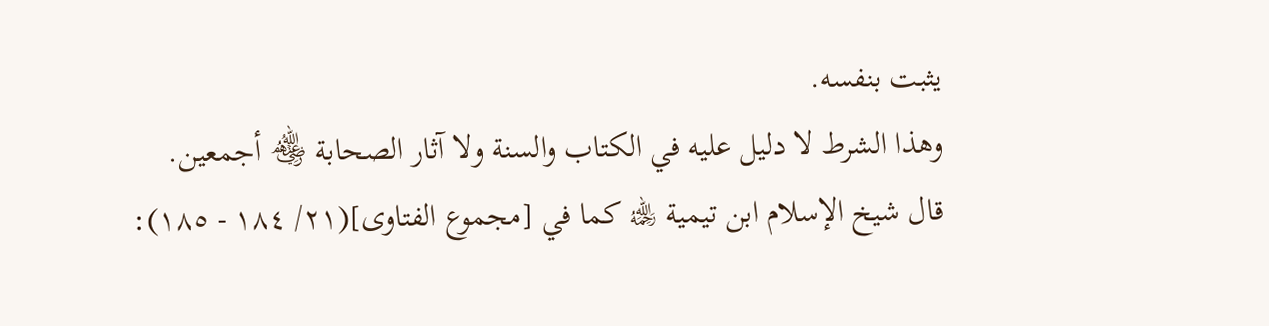يثبت بنفسه.
وهذا الشرط لا دليل عليه في الكتاب والسنة ولا آثار الصحابة ﵃ أجمعين.
قال شيخ الإسلام ابن تيمية ﵀ كما في [مجموع الفتاوى](٢١/ ١٨٤ - ١٨٥):